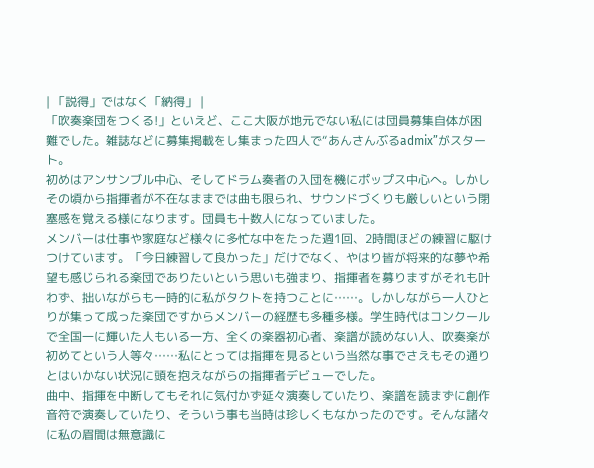| 「説得」ではなく「納得」 |
「吹奏楽団をつくる!」といえど、ここ大阪が地元でない私には団員募集自体が困難でした。雑誌などに募集掲載をし集まった四人で“あんさんぶるadmix”がスタート。
初めはアンサンブル中心、そしてドラム奏者の入団を機にポップス中心へ。しかしその頃から指揮者が不在なままでは曲も限られ、サウンドづくりも厳しいという閉塞感を覚える様になります。団員も十数人になっていました。
メンバーは仕事や家庭など様々に多忙な中をたった週1回、2時間ほどの練習に駆けつけています。「今日練習して良かった」だけでなく、やはり皆が将来的な夢や希望も感じられる楽団でありたいという思いも強まり、指揮者を募りますがそれも叶わず、拙いながらも一時的に私がタクトを持つことに……。しかしながら一人ひとりが集って成った楽団ですからメンバーの経歴も多種多様。学生時代はコンクールで全国一に輝いた人もいる一方、全くの楽器初心者、楽譜が読めない人、吹奏楽が初めてという人等々……私にとっては指揮を見るという当然な事でさえもその通りとはいかない状況に頭を抱えながらの指揮者デビューでした。
曲中、指揮を中断してもそれに気付かず延々演奏していたり、楽譜を読まずに創作音符で演奏していたり、そういう事も当時は珍しくもなかったのです。そんな諸々に私の眉間は無意識に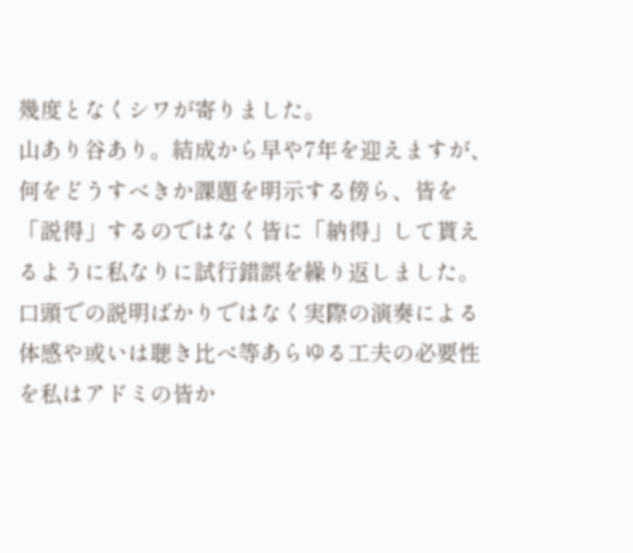幾度となくシワが寄りました。
山あり谷あり。結成から早や7年を迎えますが、何をどうすべきか課題を明示する傍ら、皆を「説得」するのではなく皆に「納得」して貰えるように私なりに試行錯誤を繰り返しました。口頭での説明ばかりではなく実際の演奏による体感や或いは聴き比べ等あらゆる工夫の必要性を私はアドミの皆か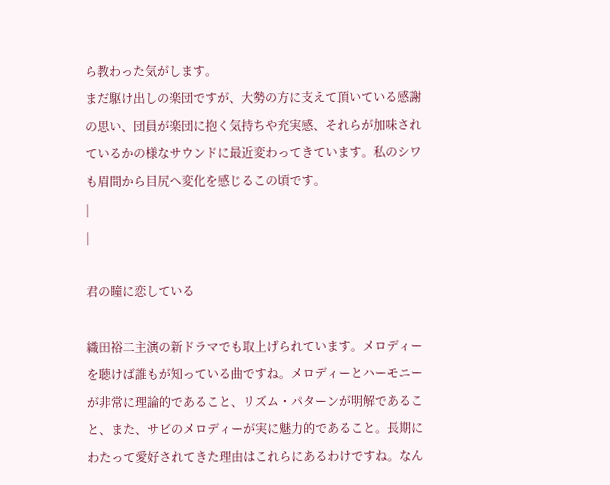ら教わった気がします。
まだ駆け出しの楽団ですが、大勢の方に支えて頂いている感謝の思い、団員が楽団に抱く気持ちや充実感、それらが加味されているかの様なサウンドに最近変わってきています。私のシワも眉間から目尻へ変化を感じるこの頃です。
|
|

君の瞳に恋している

織田裕二主演の新ドラマでも取上げられています。メロディーを聴けば誰もが知っている曲ですね。メロディーとハーモニーが非常に理論的であること、リズム・パターンが明解であること、また、サビのメロディーが実に魅力的であること。長期にわたって愛好されてきた理由はこれらにあるわけですね。なん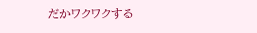だかワクワクする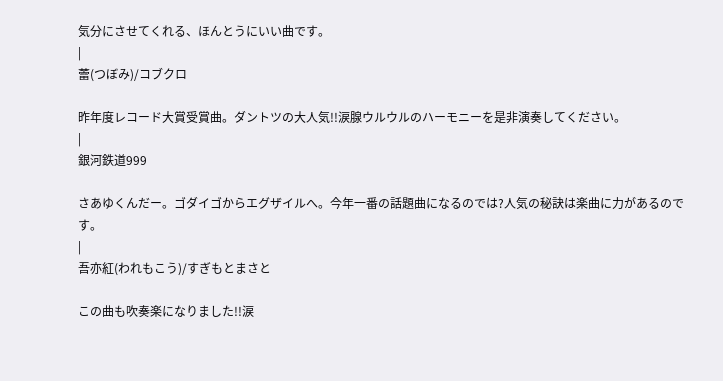気分にさせてくれる、ほんとうにいい曲です。
|
蕾(つぼみ)/コブクロ

昨年度レコード大賞受賞曲。ダントツの大人気!!涙腺ウルウルのハーモニーを是非演奏してください。
|
銀河鉄道999

さあゆくんだー。ゴダイゴからエグザイルへ。今年一番の話題曲になるのでは?人気の秘訣は楽曲に力があるのです。
|
吾亦紅(われもこう)/すぎもとまさと

この曲も吹奏楽になりました!!涙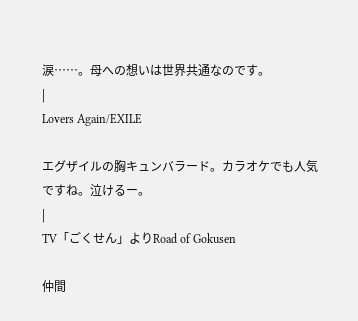涙……。母への想いは世界共通なのです。
|
Lovers Again/EXILE

エグザイルの胸キュンバラード。カラオケでも人気ですね。泣けるー。
|
TV「ごくせん」よりRoad of Gokusen

仲間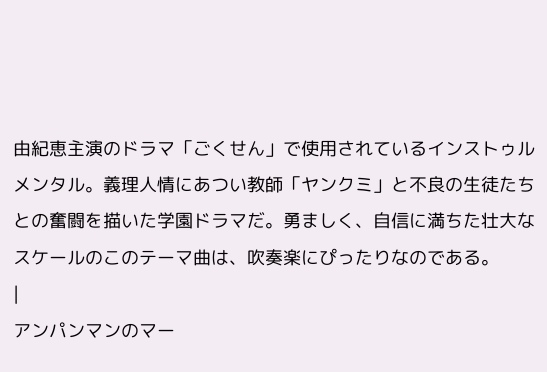由紀恵主演のドラマ「ごくせん」で使用されているインストゥルメンタル。義理人情にあつい教師「ヤンクミ」と不良の生徒たちとの奮闘を描いた学園ドラマだ。勇ましく、自信に満ちた壮大なスケールのこのテーマ曲は、吹奏楽にぴったりなのである。
|
アンパンマンのマー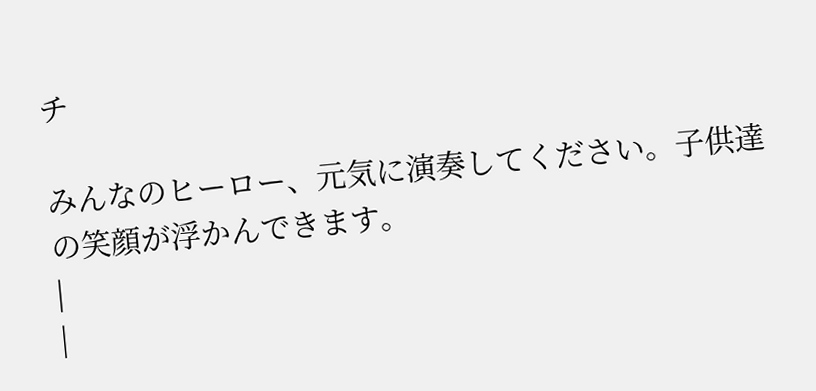チ

みんなのヒーロー、元気に演奏してください。子供達の笑顔が浮かんできます。
|
|